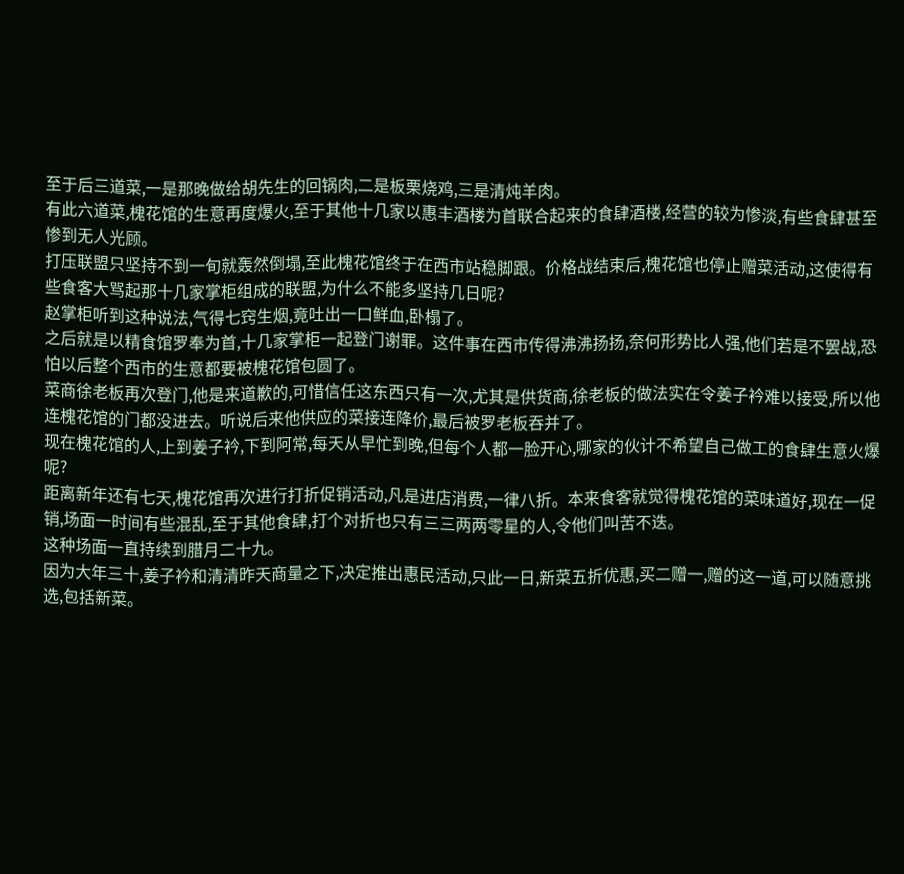至于后三道菜,一是那晚做给胡先生的回锅肉,二是板栗烧鸡,三是清炖羊肉。
有此六道菜,槐花馆的生意再度爆火,至于其他十几家以惠丰酒楼为首联合起来的食肆酒楼,经营的较为惨淡,有些食肆甚至惨到无人光顾。
打压联盟只坚持不到一旬就轰然倒塌,至此槐花馆终于在西市站稳脚跟。价格战结束后,槐花馆也停止赠菜活动,这使得有些食客大骂起那十几家掌柜组成的联盟,为什么不能多坚持几日呢?
赵掌柜听到这种说法,气得七窍生烟,竟吐出一口鲜血,卧榻了。
之后就是以精食馆罗奉为首,十几家掌柜一起登门谢罪。这件事在西市传得沸沸扬扬,奈何形势比人强,他们若是不罢战,恐怕以后整个西市的生意都要被槐花馆包圆了。
菜商徐老板再次登门,他是来道歉的,可惜信任这东西只有一次,尤其是供货商,徐老板的做法实在令姜子衿难以接受,所以他连槐花馆的门都没进去。听说后来他供应的菜接连降价,最后被罗老板吞并了。
现在槐花馆的人,上到姜子衿,下到阿常,每天从早忙到晚,但每个人都一脸开心,哪家的伙计不希望自己做工的食肆生意火爆呢?
距离新年还有七天,槐花馆再次进行打折促销活动,凡是进店消费,一律八折。本来食客就觉得槐花馆的菜味道好,现在一促销,场面一时间有些混乱,至于其他食肆,打个对折也只有三三两两零星的人,令他们叫苦不迭。
这种场面一直持续到腊月二十九。
因为大年三十,姜子衿和清清昨天商量之下,决定推出惠民活动,只此一日,新菜五折优惠,买二赠一,赠的这一道,可以随意挑选,包括新菜。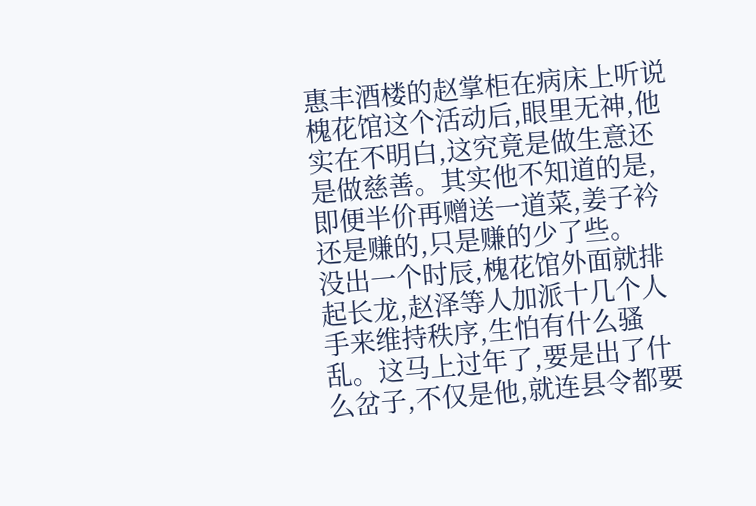惠丰酒楼的赵掌柜在病床上听说槐花馆这个活动后,眼里无神,他实在不明白,这究竟是做生意还是做慈善。其实他不知道的是,即便半价再赠送一道菜,姜子衿还是赚的,只是赚的少了些。
没出一个时辰,槐花馆外面就排起长龙,赵泽等人加派十几个人手来维持秩序,生怕有什么骚乱。这马上过年了,要是出了什么岔子,不仅是他,就连县令都要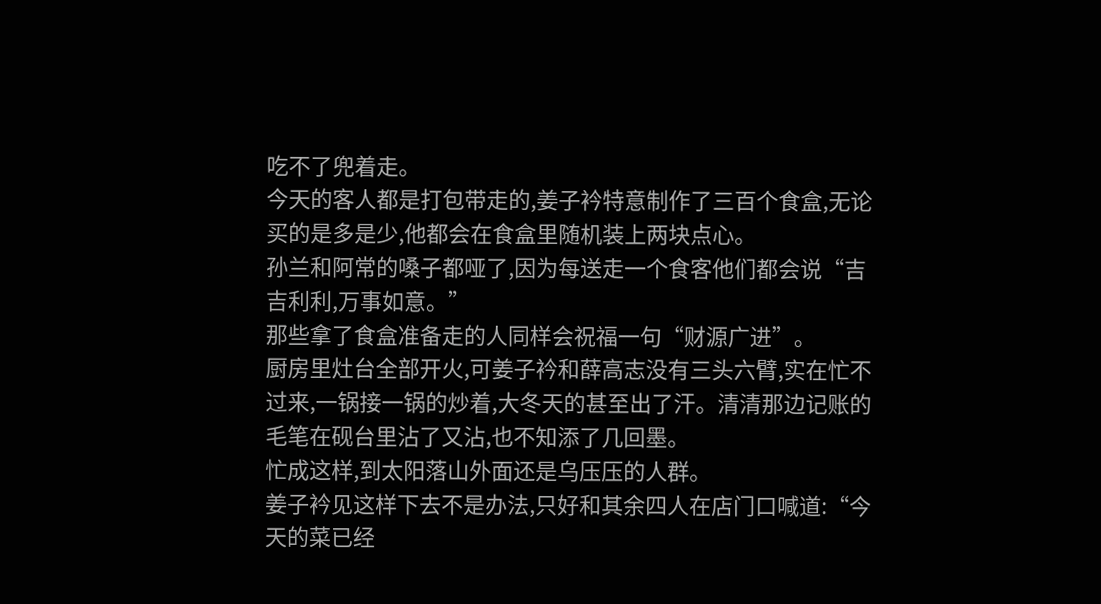吃不了兜着走。
今天的客人都是打包带走的,姜子衿特意制作了三百个食盒,无论买的是多是少,他都会在食盒里随机装上两块点心。
孙兰和阿常的嗓子都哑了,因为每送走一个食客他们都会说“吉吉利利,万事如意。”
那些拿了食盒准备走的人同样会祝福一句“财源广进”。
厨房里灶台全部开火,可姜子衿和薛高志没有三头六臂,实在忙不过来,一锅接一锅的炒着,大冬天的甚至出了汗。清清那边记账的毛笔在砚台里沾了又沾,也不知添了几回墨。
忙成这样,到太阳落山外面还是乌压压的人群。
姜子衿见这样下去不是办法,只好和其余四人在店门口喊道:“今天的菜已经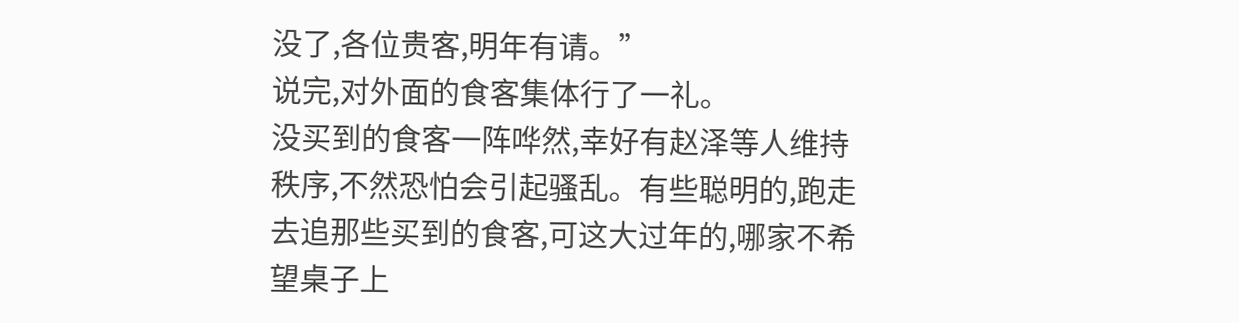没了,各位贵客,明年有请。”
说完,对外面的食客集体行了一礼。
没买到的食客一阵哗然,幸好有赵泽等人维持秩序,不然恐怕会引起骚乱。有些聪明的,跑走去追那些买到的食客,可这大过年的,哪家不希望桌子上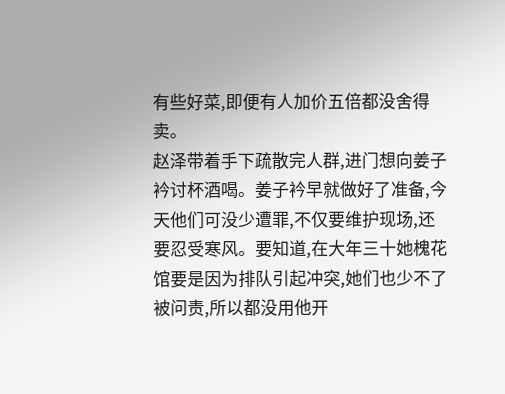有些好菜,即便有人加价五倍都没舍得卖。
赵泽带着手下疏散完人群,进门想向姜子衿讨杯酒喝。姜子衿早就做好了准备,今天他们可没少遭罪,不仅要维护现场,还要忍受寒风。要知道,在大年三十她槐花馆要是因为排队引起冲突,她们也少不了被问责,所以都没用他开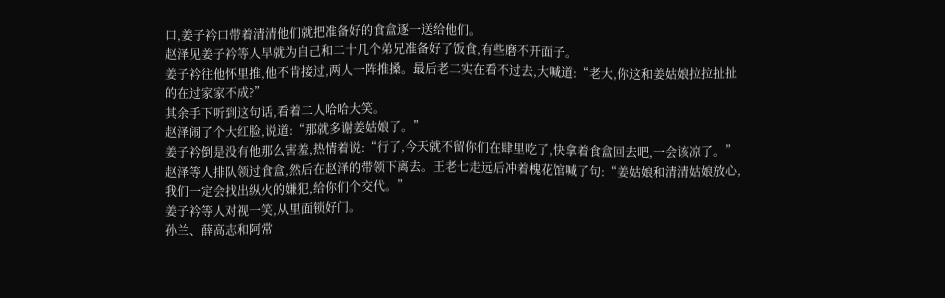口,姜子衿口带着清清他们就把准备好的食盒逐一送给他们。
赵泽见姜子衿等人早就为自己和二十几个弟兄准备好了饭食,有些磨不开面子。
姜子衿往他怀里推,他不肯接过,两人一阵推搡。最后老二实在看不过去,大喊道:“老大,你这和姜姑娘拉拉扯扯的在过家家不成?”
其余手下听到这句话,看着二人哈哈大笑。
赵泽闹了个大红脸,说道:“那就多谢姜姑娘了。”
姜子衿倒是没有他那么害羞,热情着说:“行了,今天就不留你们在肆里吃了,快拿着食盒回去吧,一会该凉了。”
赵泽等人排队领过食盒,然后在赵泽的带领下离去。王老七走远后冲着槐花馆喊了句:“姜姑娘和清清姑娘放心,我们一定会找出纵火的嫌犯,给你们个交代。”
姜子衿等人对视一笑,从里面锁好门。
孙兰、薛高志和阿常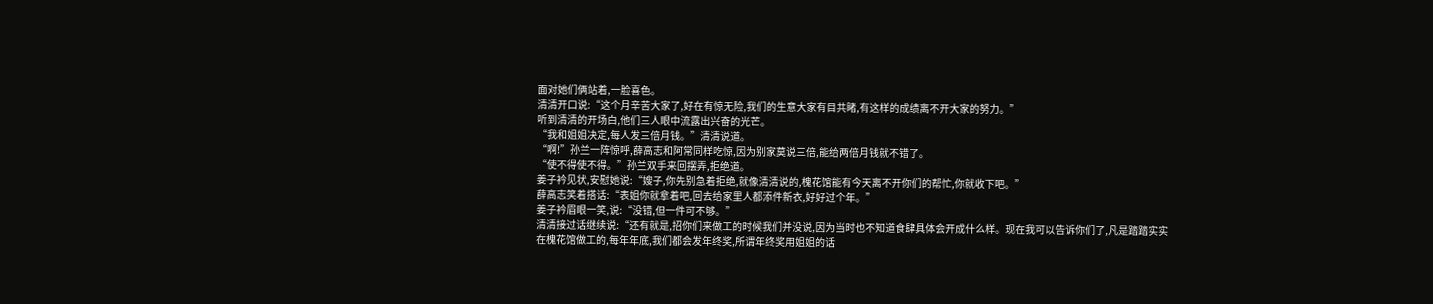面对她们俩站着,一脸喜色。
清清开口说:“这个月辛苦大家了,好在有惊无险,我们的生意大家有目共睹,有这样的成绩离不开大家的努力。”
听到清清的开场白,他们三人眼中流露出兴奋的光芒。
“我和姐姐决定,每人发三倍月钱。”清清说道。
“啊!”孙兰一阵惊呼,薛高志和阿常同样吃惊,因为别家莫说三倍,能给两倍月钱就不错了。
“使不得使不得。”孙兰双手来回摆弄,拒绝道。
姜子衿见状,安慰她说:“嫂子,你先别急着拒绝,就像清清说的,槐花馆能有今天离不开你们的帮忙,你就收下吧。”
薛高志笑着搭话:“表姐你就拿着吧,回去给家里人都添件新衣,好好过个年。”
姜子衿眉眼一笑,说:“没错,但一件可不够。”
清清接过话继续说:“还有就是,招你们来做工的时候我们并没说,因为当时也不知道食肆具体会开成什么样。现在我可以告诉你们了,凡是踏踏实实在槐花馆做工的,每年年底,我们都会发年终奖,所谓年终奖用姐姐的话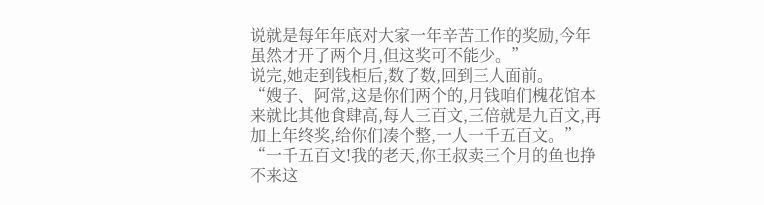说就是每年年底对大家一年辛苦工作的奖励,今年虽然才开了两个月,但这奖可不能少。”
说完,她走到钱柜后,数了数,回到三人面前。
“嫂子、阿常,这是你们两个的,月钱咱们槐花馆本来就比其他食肆高,每人三百文,三倍就是九百文,再加上年终奖,给你们凑个整,一人一千五百文。”
“一千五百文!我的老天,你王叔卖三个月的鱼也挣不来这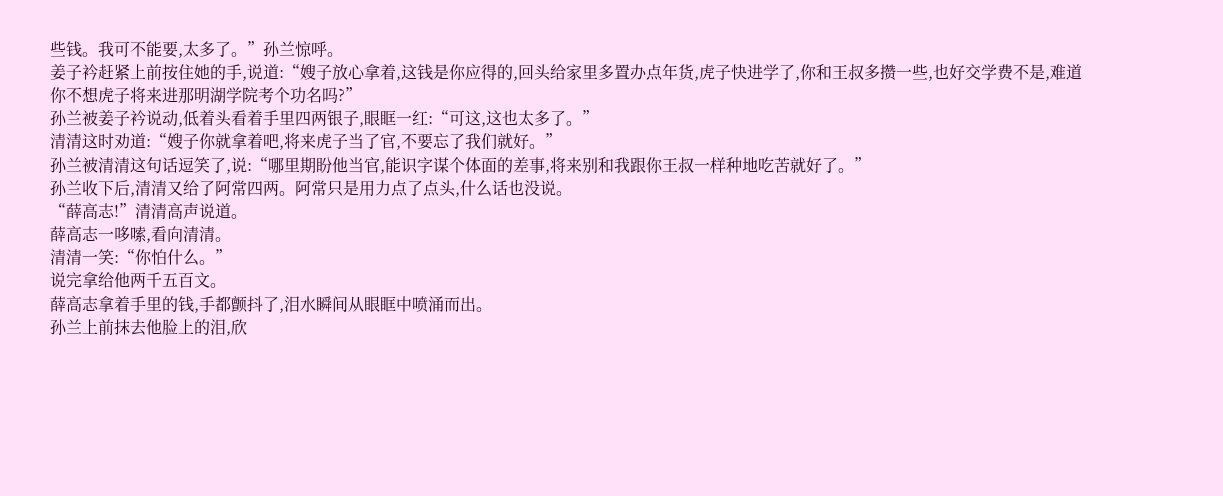些钱。我可不能要,太多了。”孙兰惊呼。
姜子衿赶紧上前按住她的手,说道:“嫂子放心拿着,这钱是你应得的,回头给家里多置办点年货,虎子快进学了,你和王叔多攒一些,也好交学费不是,难道你不想虎子将来进那明湖学院考个功名吗?”
孙兰被姜子衿说动,低着头看着手里四两银子,眼眶一红:“可这,这也太多了。”
清清这时劝道:“嫂子你就拿着吧,将来虎子当了官,不要忘了我们就好。”
孙兰被清清这句话逗笑了,说:“哪里期盼他当官,能识字谋个体面的差事,将来别和我跟你王叔一样种地吃苦就好了。”
孙兰收下后,清清又给了阿常四两。阿常只是用力点了点头,什么话也没说。
“薛高志!”清清高声说道。
薛高志一哆嗦,看向清清。
清清一笑:“你怕什么。”
说完拿给他两千五百文。
薛高志拿着手里的钱,手都颤抖了,泪水瞬间从眼眶中喷涌而出。
孙兰上前抹去他脸上的泪,欣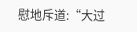慰地斥道:“大过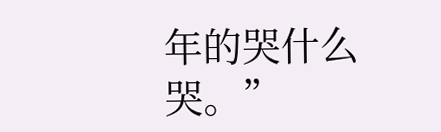年的哭什么哭。”